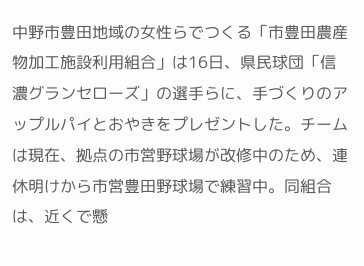中野市豊田地域の女性らでつくる「市豊田農産物加工施設利用組合」は16日、県民球団「信濃グランセローズ」の選手らに、手づくりのアップルパイとおやきをプレゼントした。チームは現在、拠点の市営野球場が改修中のため、連休明けから市営豊田野球場で練習中。同組合は、近くで懸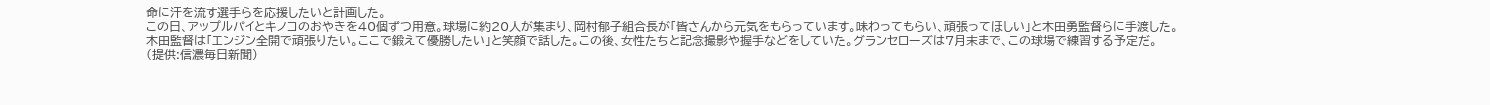命に汗を流す選手らを応援したいと計画した。
この日、アップルパイとキノコのおやきを40個ずつ用意。球場に約20人が集まり、岡村郁子組合長が「皆さんから元気をもらっています。味わってもらい、頑張ってほしい」と木田勇監督らに手渡した。
木田監督は「エンジン全開で頑張りたい。ここで鍛えて優勝したい」と笑顔で話した。この後、女性たちと記念撮影や握手などをしていた。グランセローズは7月末まで、この球場で練習する予定だ。
(提供:信濃毎日新聞)